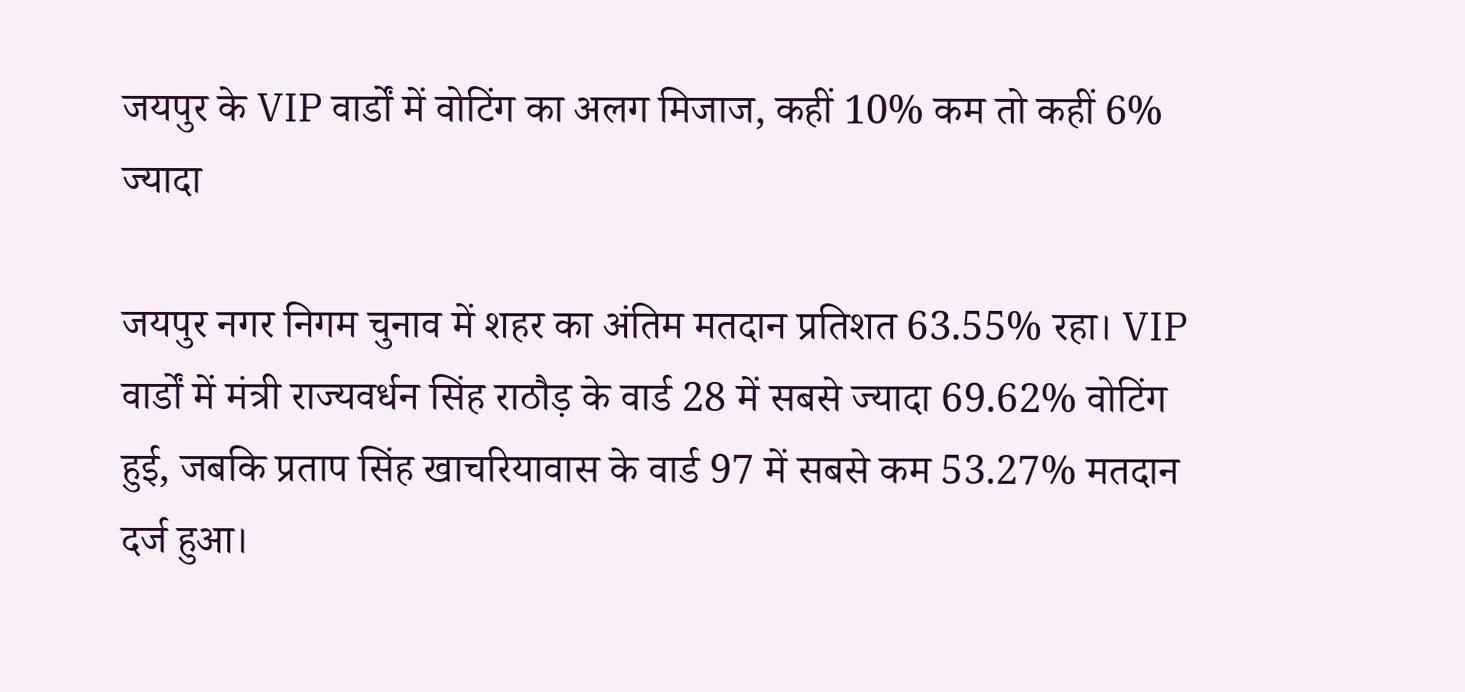जयपुर के VIP वार्डों में वोटिंग का अलग मिजाज, कहीं 10% कम तो कहीं 6% ज्यादा

जयपुर नगर निगम चुनाव में शहर का अंतिम मतदान प्रतिशत 63.55% रहा। VIP वार्डों में मंत्री राज्यवर्धन सिंह राठौड़ के वार्ड 28 में सबसे ज्यादा 69.62% वोटिंग हुई, जबकि प्रताप सिंह खाचरियावास के वार्ड 97 में सबसे कम 53.27% मतदान दर्ज हुआ।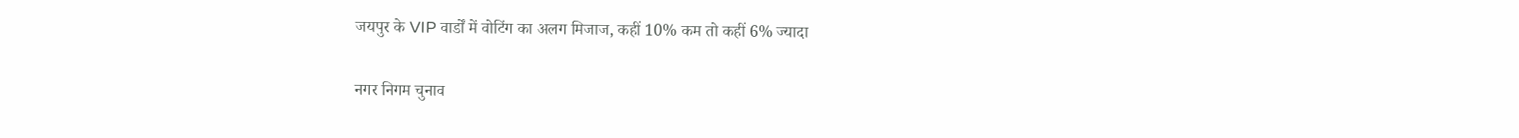जयपुर के VIP वार्डों में वोटिंग का अलग मिजाज, कहीं 10% कम तो कहीं 6% ज्यादा

नगर निगम चुनाव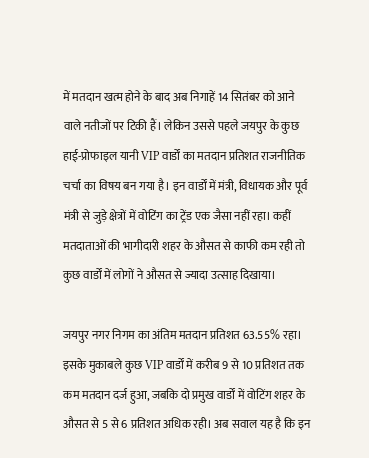में मतदान खत्म होने के बाद अब निगाहें 14 सितंबर को आने वाले नतीजों पर टिकी हैं। लेकिन उससे पहले जयपुर के कुछ हाई-प्रोफाइल यानी VIP वार्डों का मतदान प्रतिशत राजनीतिक चर्चा का विषय बन गया है। इन वार्डों में मंत्री, विधायक और पूर्व मंत्री से जुड़े क्षेत्रों में वोटिंग का ट्रेंड एक जैसा नहीं रहा। कहीं मतदाताओं की भागीदारी शहर के औसत से काफी कम रही तो कुछ वार्डों में लोगों ने औसत से ज्यादा उत्साह दिखाया।

जयपुर नगर निगम का अंतिम मतदान प्रतिशत 63.55% रहा। इसके मुकाबले कुछ VIP वार्डों में करीब 9 से 10 प्रतिशत तक कम मतदान दर्ज हुआ, जबकि दो प्रमुख वार्डों में वोटिंग शहर के औसत से 5 से 6 प्रतिशत अधिक रही। अब सवाल यह है कि इन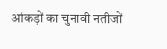आंकड़ों का चुनावी नतीजों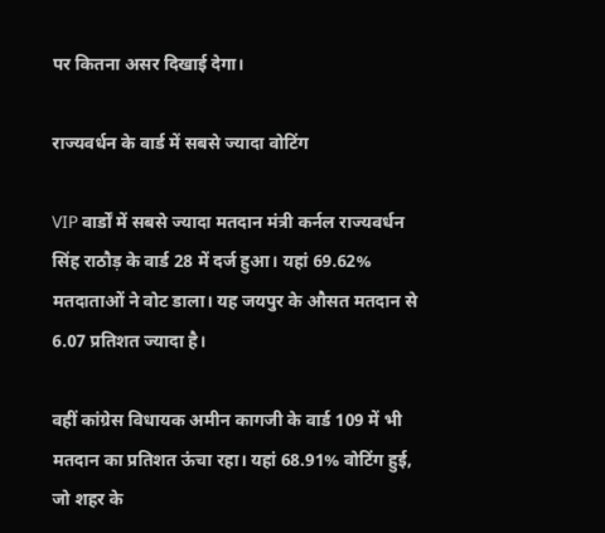पर कितना असर दिखाई देगा।

राज्यवर्धन के वार्ड में सबसे ज्यादा वोटिंग

VIP वार्डों में सबसे ज्यादा मतदान मंत्री कर्नल राज्यवर्धन सिंह राठौड़ के वार्ड 28 में दर्ज हुआ। यहां 69.62% मतदाताओं ने वोट डाला। यह जयपुर के औसत मतदान से 6.07 प्रतिशत ज्यादा है।

वहीं कांग्रेस विधायक अमीन कागजी के वार्ड 109 में भी मतदान का प्रतिशत ऊंचा रहा। यहां 68.91% वोटिंग हुई, जो शहर के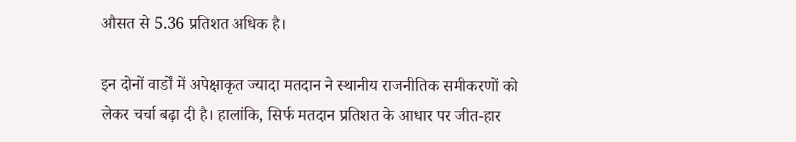औसत से 5.36 प्रतिशत अधिक है।

इन दोनों वार्डों में अपेक्षाकृत ज्यादा मतदान ने स्थानीय राजनीतिक समीकरणों को लेकर चर्चा बढ़ा दी है। हालांकि, सिर्फ मतदान प्रतिशत के आधार पर जीत-हार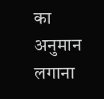का अनुमान लगाना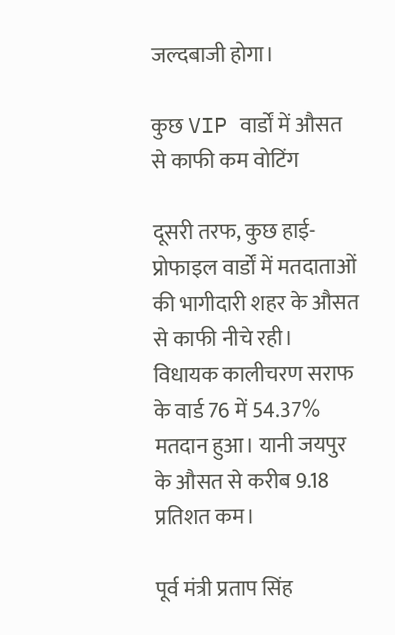जल्दबाजी होगा।

कुछ VIP वार्डों में औसत से काफी कम वोटिंग

दूसरी तरफ, कुछ हाई-प्रोफाइल वार्डों में मतदाताओं की भागीदारी शहर के औसत से काफी नीचे रही। विधायक कालीचरण सराफ के वार्ड 76 में 54.37% मतदान हुआ। यानी जयपुर के औसत से करीब 9.18 प्रतिशत कम।

पूर्व मंत्री प्रताप सिंह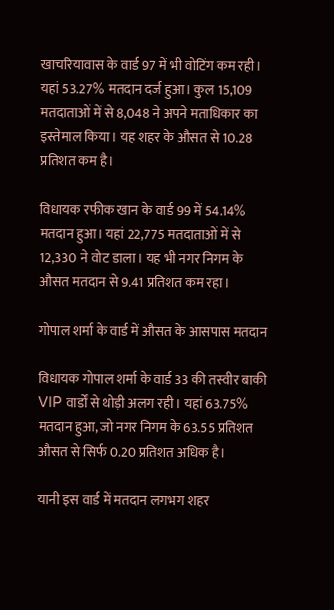खाचरियावास के वार्ड 97 में भी वोटिंग कम रही। यहां 53.27% मतदान दर्ज हुआ। कुल 15,109 मतदाताओं में से 8,048 ने अपने मताधिकार का इस्तेमाल किया। यह शहर के औसत से 10.28 प्रतिशत कम है।

विधायक रफीक खान के वार्ड 99 में 54.14% मतदान हुआ। यहां 22,775 मतदाताओं में से 12,330 ने वोट डाला। यह भी नगर निगम के औसत मतदान से 9.41 प्रतिशत कम रहा।

गोपाल शर्मा के वार्ड में औसत के आसपास मतदान

विधायक गोपाल शर्मा के वार्ड 33 की तस्वीर बाकी VIP वार्डों से थोड़ी अलग रही। यहां 63.75% मतदान हुआ, जो नगर निगम के 63.55 प्रतिशत औसत से सिर्फ 0.20 प्रतिशत अधिक है।

यानी इस वार्ड में मतदान लगभग शहर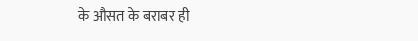के औसत के बराबर ही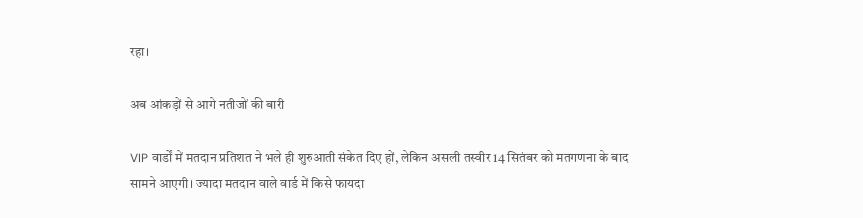रहा।

अब आंकड़ों से आगे नतीजों की बारी

VIP वार्डों में मतदान प्रतिशत ने भले ही शुरुआती संकेत दिए हों, लेकिन असली तस्वीर 14 सितंबर को मतगणना के बाद सामने आएगी। ज्यादा मतदान वाले वार्ड में किसे फायदा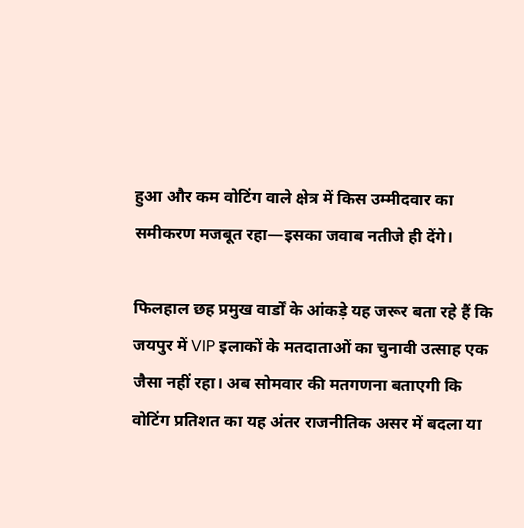हुआ और कम वोटिंग वाले क्षेत्र में किस उम्मीदवार का समीकरण मजबूत रहा—इसका जवाब नतीजे ही देंगे।

फिलहाल छह प्रमुख वार्डों के आंकड़े यह जरूर बता रहे हैं कि जयपुर में VIP इलाकों के मतदाताओं का चुनावी उत्साह एक जैसा नहीं रहा। अब सोमवार की मतगणना बताएगी कि वोटिंग प्रतिशत का यह अंतर राजनीतिक असर में बदला या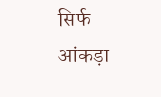सिर्फ आंकड़ा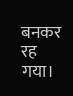बनकर रह गया।